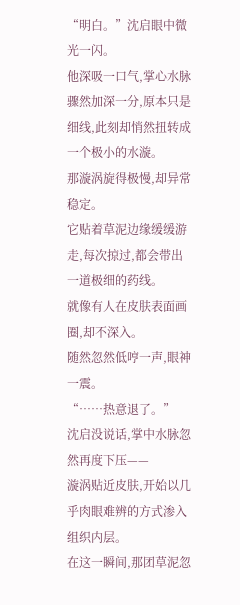“明白。”沈启眼中微光一闪。
他深吸一口气,掌心水脉骤然加深一分,原本只是细线,此刻却悄然扭转成一个极小的水漩。
那漩涡旋得极慢,却异常稳定。
它贴着草泥边缘缓缓游走,每次掠过,都会带出一道极细的药线。
就像有人在皮肤表面画圈,却不深入。
随然忽然低哼一声,眼神一震。
“……热意退了。”
沈启没说话,掌中水脉忽然再度下压——
漩涡贴近皮肤,开始以几乎肉眼难辨的方式渗入组织内层。
在这一瞬间,那团草泥忽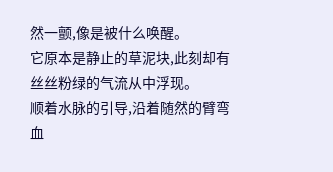然一颤,像是被什么唤醒。
它原本是静止的草泥块,此刻却有丝丝粉绿的气流从中浮现。
顺着水脉的引导,沿着随然的臂弯血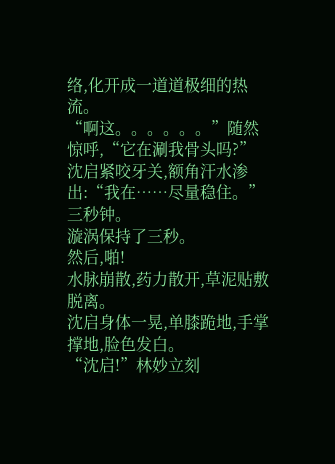络,化开成一道道极细的热流。
“啊这。。。。。。”随然惊呼,“它在涮我骨头吗?”
沈启紧咬牙关,额角汗水渗出:“我在……尽量稳住。”
三秒钟。
漩涡保持了三秒。
然后,啪!
水脉崩散,药力散开,草泥贴敷脱离。
沈启身体一晃,单膝跪地,手掌撑地,脸色发白。
“沈启!”林妙立刻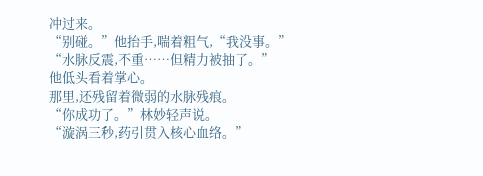冲过来。
“别碰。”他抬手,喘着粗气,“我没事。”
“水脉反震,不重……但精力被抽了。”
他低头看着掌心。
那里,还残留着微弱的水脉残痕。
“你成功了。”林妙轻声说。
“漩涡三秒,药引贯入核心血络。”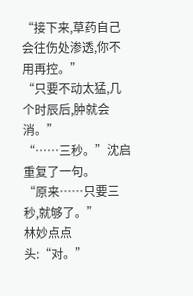“接下来,草药自己会往伤处渗透,你不用再控。”
“只要不动太猛,几个时辰后,肿就会消。”
“……三秒。”沈启重复了一句。
“原来……只要三秒,就够了。”
林妙点点头:“对。”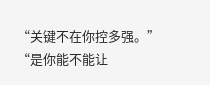“关键不在你控多强。”
“是你能不能让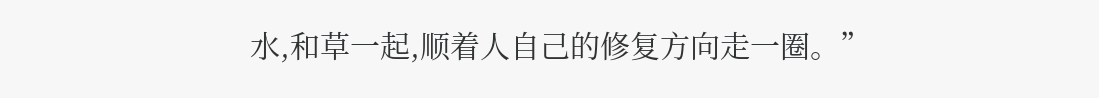水,和草一起,顺着人自己的修复方向走一圈。”